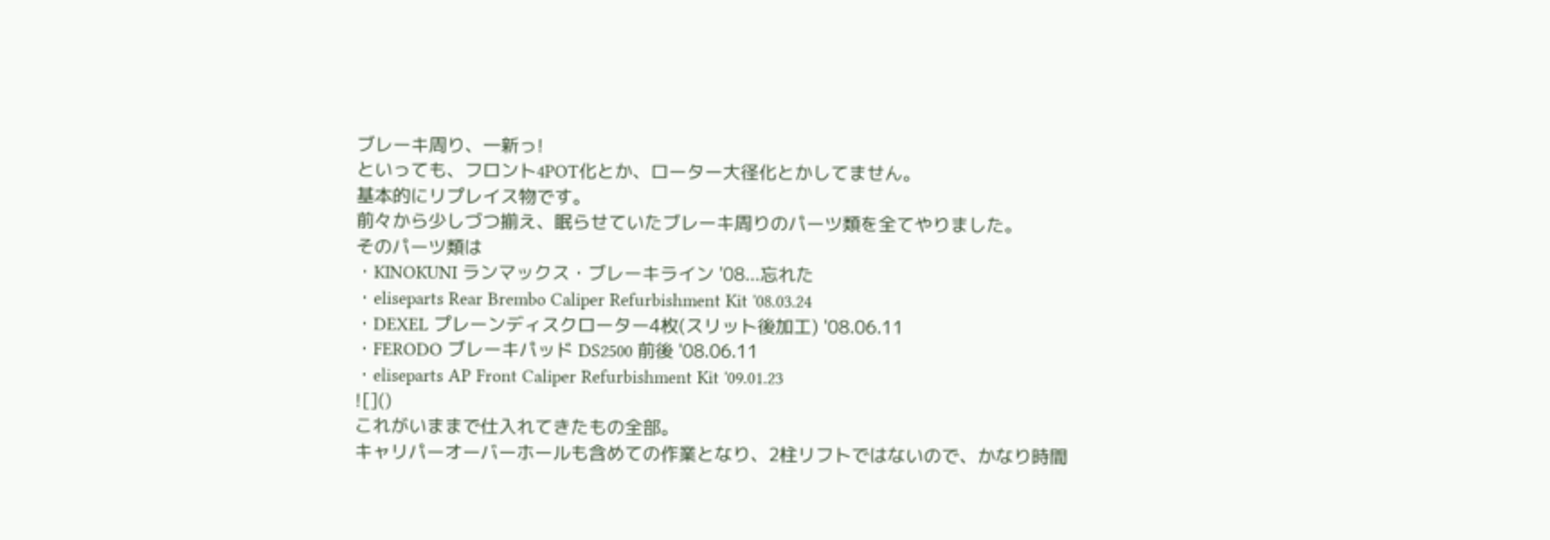ブレーキ周り、一新っ!
といっても、フロント4POT化とか、ローター大径化とかしてません。
基本的にリプレイス物です。
前々から少しづつ揃え、眠らせていたブレーキ周りのパーツ類を全てやりました。
そのパーツ類は
・KINOKUNI ランマックス・ブレーキライン '08...忘れた
・eliseparts Rear Brembo Caliper Refurbishment Kit '08.03.24
・DEXEL プレーンディスクローター4枚(スリット後加工) '08.06.11
・FERODO ブレーキパッド DS2500 前後 '08.06.11
・eliseparts AP Front Caliper Refurbishment Kit '09.01.23
![]()
これがいままで仕入れてきたもの全部。
キャリパーオーバーホールも含めての作業となり、2柱リフトではないので、かなり時間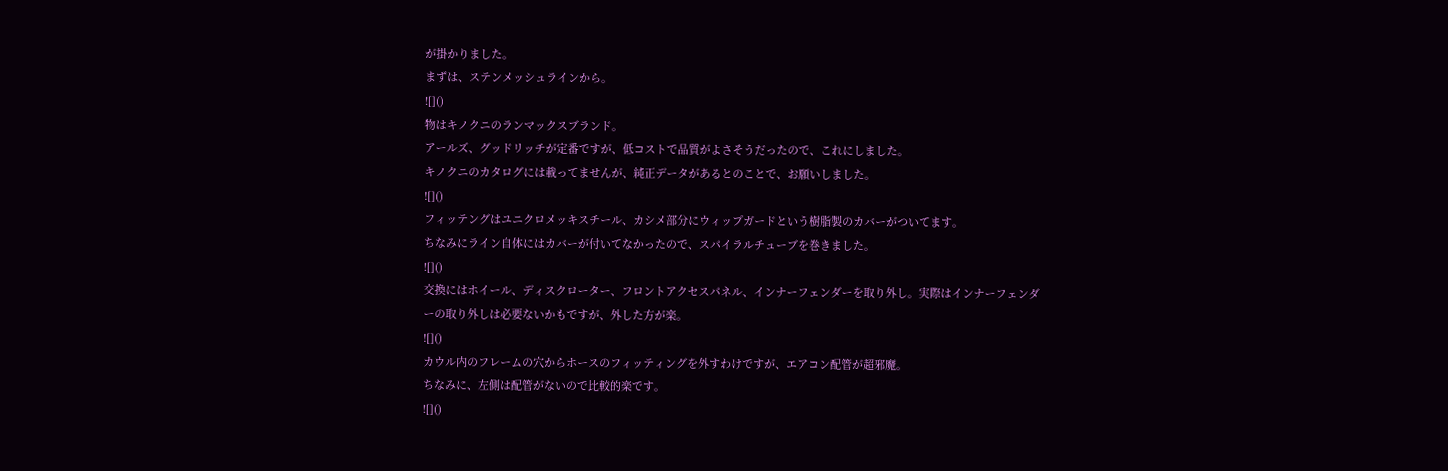が掛かりました。
まずは、ステンメッシュラインから。
![]()
物はキノクニのランマックスブランド。
アールズ、グッドリッチが定番ですが、低コストで品質がよさそうだったので、これにしました。
キノクニのカタログには載ってませんが、純正データがあるとのことで、お願いしました。
![]()
フィッテングはユニクロメッキスチール、カシメ部分にウィップガードという樹脂製のカバーがついてます。
ちなみにライン自体にはカバーが付いてなかったので、スパイラルチューブを巻きました。
![]()
交換にはホイール、ディスクローター、フロントアクセスパネル、インナーフェンダーを取り外し。実際はインナーフェンダーの取り外しは必要ないかもですが、外した方が楽。
![]()
カウル内のフレームの穴からホースのフィッティングを外すわけですが、エアコン配管が超邪魔。
ちなみに、左側は配管がないので比較的楽です。
![]()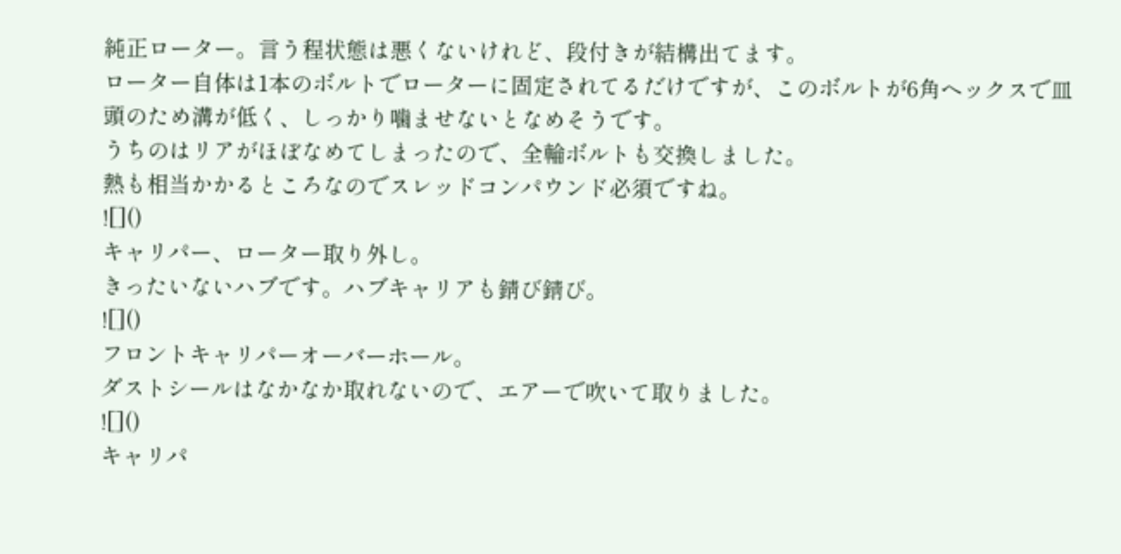純正ローター。言う程状態は悪くないけれど、段付きが結構出てます。
ローター自体は1本のボルトでローターに固定されてるだけですが、このボルトが6角ヘックスで皿頭のため溝が低く、しっかり噛ませないとなめそうです。
うちのはリアがほぼなめてしまったので、全輪ボルトも交換しました。
熱も相当かかるところなのでスレッドコンパウンド必須ですね。
![]()
キャリパー、ローター取り外し。
きったいないハブです。ハブキャリアも錆び錆び。
![]()
フロントキャリパーオーバーホール。
ダストシールはなかなか取れないので、エアーで吹いて取りました。
![]()
キャリパ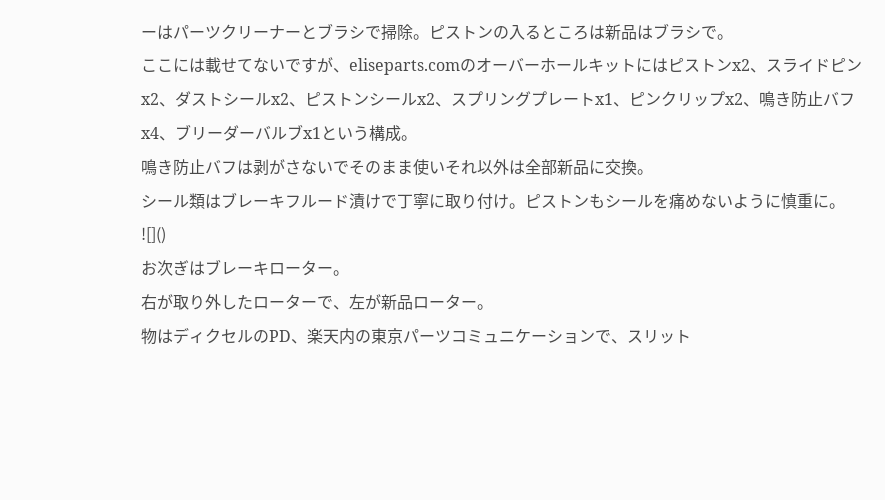ーはパーツクリーナーとブラシで掃除。ピストンの入るところは新品はブラシで。
ここには載せてないですが、eliseparts.comのオーバーホールキットにはピストンx2、スライドピンx2、ダストシールx2、ピストンシールx2、スプリングプレートx1、ピンクリップx2、鳴き防止バフx4、ブリーダーバルブx1という構成。
鳴き防止バフは剥がさないでそのまま使いそれ以外は全部新品に交換。
シール類はブレーキフルード漬けで丁寧に取り付け。ピストンもシールを痛めないように慎重に。
![]()
お次ぎはブレーキローター。
右が取り外したローターで、左が新品ローター。
物はディクセルのPD、楽天内の東京パーツコミュニケーションで、スリット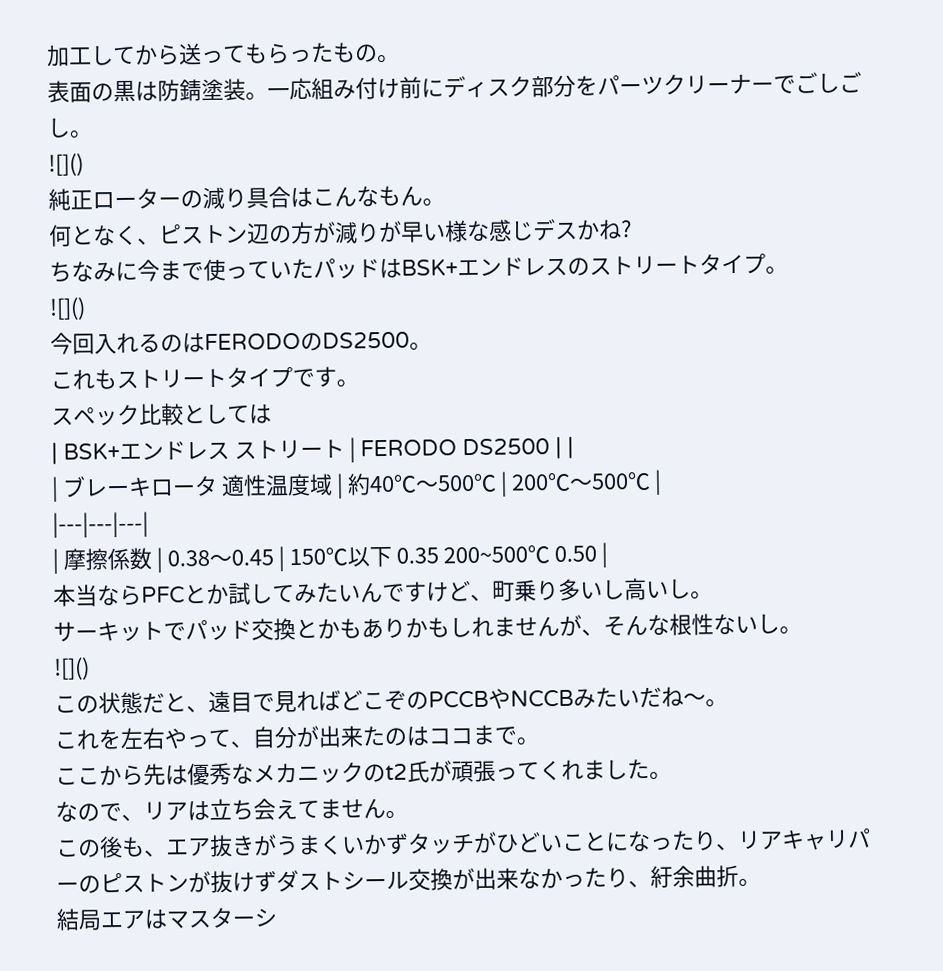加工してから送ってもらったもの。
表面の黒は防錆塗装。一応組み付け前にディスク部分をパーツクリーナーでごしごし。
![]()
純正ローターの減り具合はこんなもん。
何となく、ピストン辺の方が減りが早い様な感じデスかね?
ちなみに今まで使っていたパッドはBSK+エンドレスのストリートタイプ。
![]()
今回入れるのはFERODOのDS2500。
これもストリートタイプです。
スペック比較としては
| BSK+エンドレス ストリート | FERODO DS2500 | |
| ブレーキロータ 適性温度域 | 約40℃〜500℃ | 200℃〜500℃ |
|---|---|---|
| 摩擦係数 | 0.38〜0.45 | 150℃以下 0.35 200~500℃ 0.50 |
本当ならPFCとか試してみたいんですけど、町乗り多いし高いし。
サーキットでパッド交換とかもありかもしれませんが、そんな根性ないし。
![]()
この状態だと、遠目で見ればどこぞのPCCBやNCCBみたいだね〜。
これを左右やって、自分が出来たのはココまで。
ここから先は優秀なメカニックのt2氏が頑張ってくれました。
なので、リアは立ち会えてません。
この後も、エア抜きがうまくいかずタッチがひどいことになったり、リアキャリパーのピストンが抜けずダストシール交換が出来なかったり、紆余曲折。
結局エアはマスターシ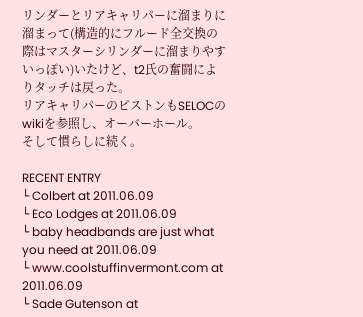リンダーとリアキャリパーに溜まりに溜まって(構造的にフルード全交換の際はマスターシリンダーに溜まりやすいっぽい)いたけど、t2氏の奮闘によりタッチは戻った。
リアキャリパーのピストンもSELOCのwikiを参照し、オーバーホール。
そして慣らしに続く。

RECENT ENTRY
└ Colbert at 2011.06.09
└ Eco Lodges at 2011.06.09
└ baby headbands are just what you need at 2011.06.09
└ www.coolstuffinvermont.com at 2011.06.09
└ Sade Gutenson at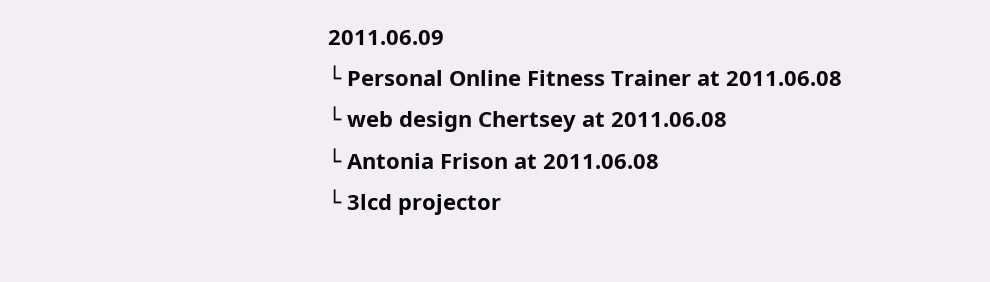2011.06.09
└ Personal Online Fitness Trainer at 2011.06.08
└ web design Chertsey at 2011.06.08
└ Antonia Frison at 2011.06.08
└ 3lcd projector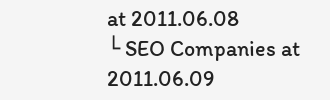at 2011.06.08
└ SEO Companies at 2011.06.09